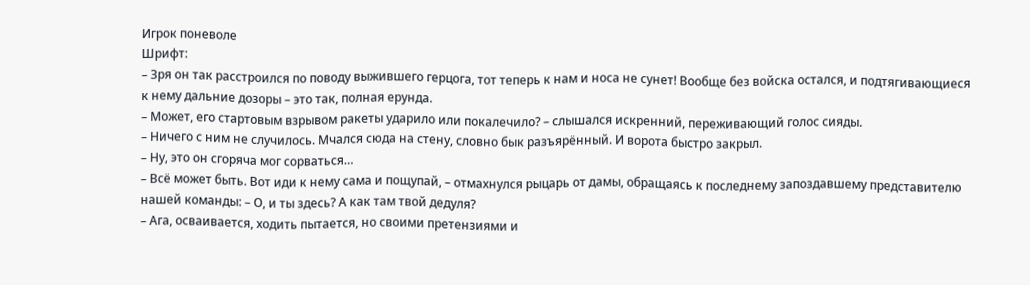Игрок поневоле
Шрифт:
– Зря он так расстроился по поводу выжившего герцога, тот теперь к нам и носа не сунет! Вообще без войска остался, и подтягивающиеся к нему дальние дозоры – это так, полная ерунда.
– Может, его стартовым взрывом ракеты ударило или покалечило? – слышался искренний, переживающий голос сияды.
– Ничего с ним не случилось. Мчался сюда на стену, словно бык разъярённый. И ворота быстро закрыл.
– Ну, это он сгоряча мог сорваться…
– Всё может быть. Вот иди к нему сама и пощупай, – отмахнулся рыцарь от дамы, обращаясь к последнему запоздавшему представителю нашей команды: – О, и ты здесь? А как там твой дедуля?
– Ага, осваивается, ходить пытается, но своими претензиями и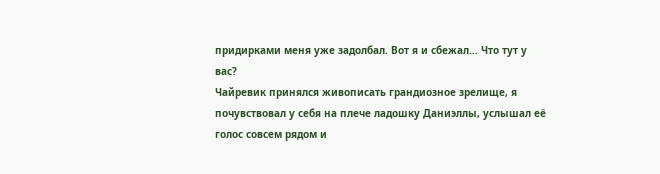придирками меня уже задолбал. Вот я и сбежал… Что тут у вас?
Чайревик принялся живописать грандиозное зрелище, я почувствовал у себя на плече ладошку Даниэллы, услышал её голос совсем рядом и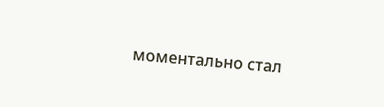моментально стал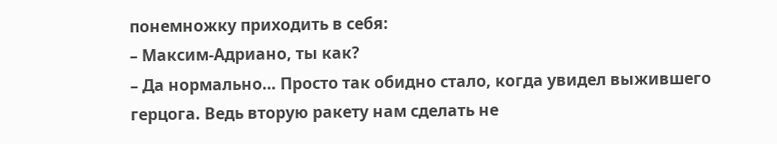понемножку приходить в себя:
– Максим-Адриано, ты как?
– Да нормально… Просто так обидно стало, когда увидел выжившего герцога. Ведь вторую ракету нам сделать не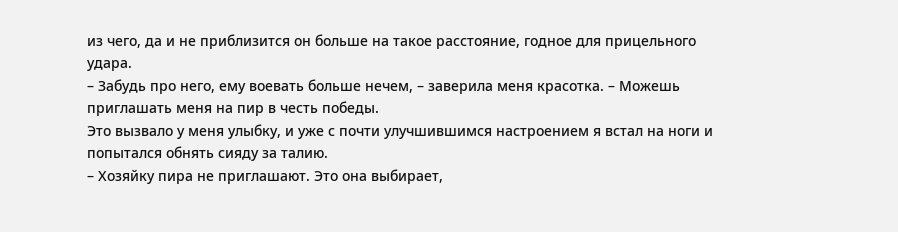из чего, да и не приблизится он больше на такое расстояние, годное для прицельного удара.
– Забудь про него, ему воевать больше нечем, – заверила меня красотка. – Можешь приглашать меня на пир в честь победы.
Это вызвало у меня улыбку, и уже с почти улучшившимся настроением я встал на ноги и попытался обнять сияду за талию.
– Хозяйку пира не приглашают. Это она выбирает,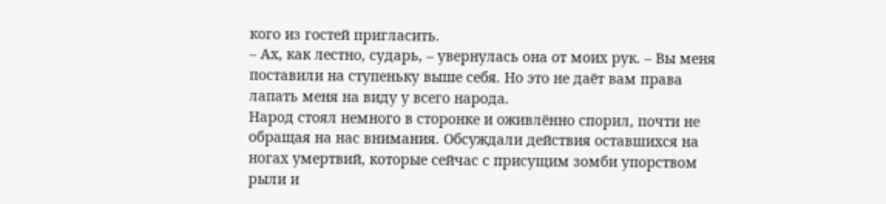кого из гостей пригласить.
– Ах, как лестно, сударь, – увернулась она от моих рук. – Вы меня поставили на ступеньку выше себя. Но это не даёт вам права лапать меня на виду у всего народа.
Народ стоял немного в сторонке и оживлённо спорил, почти не обращая на нас внимания. Обсуждали действия оставшихся на ногах умертвий, которые сейчас с присущим зомби упорством рыли и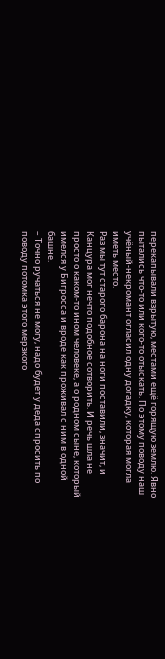перекапывали взрытую, местами ещё горящую землю. Явно пытались что-то или кого-то отыскать. По этому поводу наш учёный-некромант огласил одну догадку, которая могла иметь место.
Раз мы тут старого барона на ноги поставили, значит, и Канцура мог нечто подобное сотворить. И речь шла не просто о каком-то ином человеке, а о родном сыне, который имелся у Бигросса и вроде как проживал с ним в одной башне.
– Точно ручаться не могу, надо будет у деда спросить по поводу потомка этого мерзкого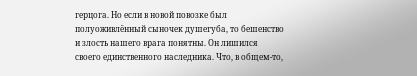герцога. Но если в новой повозке был полуоживлённый сыночек душегуба, то бешенство и злость нашего врага понятны. Он лишился своего единственного наследника. Что, в общем-то,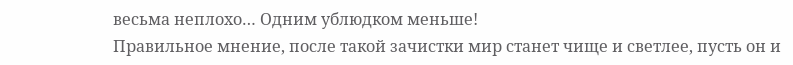весьма неплохо… Одним ублюдком меньше!
Правильное мнение, после такой зачистки мир станет чище и светлее, пусть он и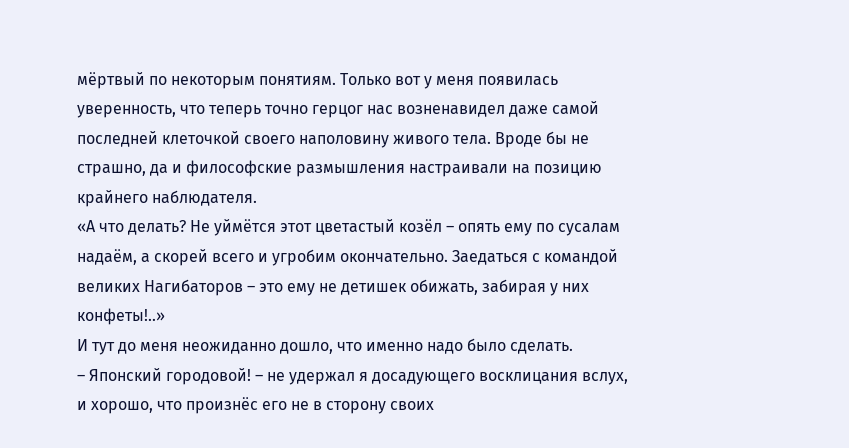мёртвый по некоторым понятиям. Только вот у меня появилась уверенность, что теперь точно герцог нас возненавидел даже самой последней клеточкой своего наполовину живого тела. Вроде бы не страшно, да и философские размышления настраивали на позицию крайнего наблюдателя.
«А что делать? Не уймётся этот цветастый козёл – опять ему по сусалам надаём, а скорей всего и угробим окончательно. Заедаться с командой великих Нагибаторов – это ему не детишек обижать, забирая у них конфеты!..»
И тут до меня неожиданно дошло, что именно надо было сделать.
– Японский городовой! – не удержал я досадующего восклицания вслух, и хорошо, что произнёс его не в сторону своих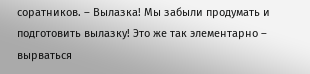соратников. – Вылазка! Мы забыли продумать и подготовить вылазку! Это же так элементарно – вырваться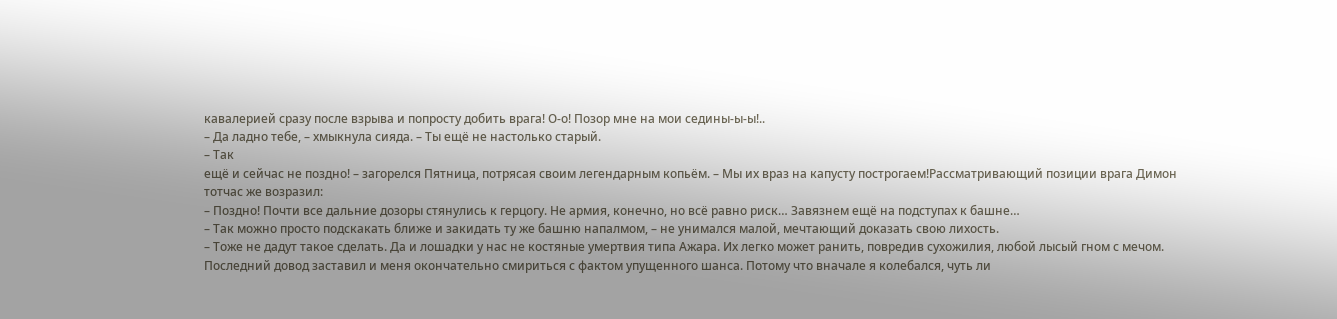кавалерией сразу после взрыва и попросту добить врага! О-о! Позор мне на мои седины-ы-ы!..
– Да ладно тебе, – хмыкнула сияда. – Ты ещё не настолько старый.
– Так
ещё и сейчас не поздно! – загорелся Пятница, потрясая своим легендарным копьём. – Мы их враз на капусту построгаем!Рассматривающий позиции врага Димон тотчас же возразил:
– Поздно! Почти все дальние дозоры стянулись к герцогу. Не армия, конечно, но всё равно риск… Завязнем ещё на подступах к башне…
– Так можно просто подскакать ближе и закидать ту же башню напалмом, – не унимался малой, мечтающий доказать свою лихость.
– Тоже не дадут такое сделать. Да и лошадки у нас не костяные умертвия типа Ажара. Их легко может ранить, повредив сухожилия, любой лысый гном с мечом.
Последний довод заставил и меня окончательно смириться с фактом упущенного шанса. Потому что вначале я колебался, чуть ли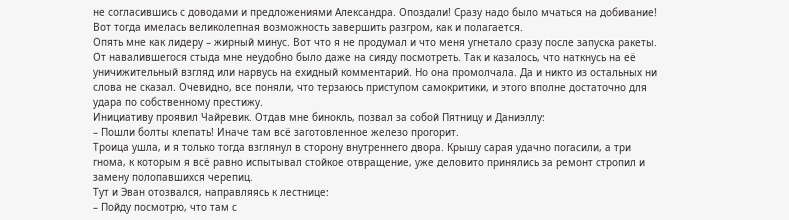не согласившись с доводами и предложениями Александра. Опоздали! Сразу надо было мчаться на добивание! Вот тогда имелась великолепная возможность завершить разгром, как и полагается.
Опять мне как лидеру – жирный минус. Вот что я не продумал и что меня угнетало сразу после запуска ракеты. От навалившегося стыда мне неудобно было даже на сияду посмотреть. Так и казалось, что наткнусь на её уничижительный взгляд или нарвусь на ехидный комментарий. Но она промолчала. Да и никто из остальных ни слова не сказал. Очевидно, все поняли, что терзаюсь приступом самокритики, и этого вполне достаточно для удара по собственному престижу.
Инициативу проявил Чайревик. Отдав мне бинокль, позвал за собой Пятницу и Даниэллу:
– Пошли болты клепать! Иначе там всё заготовленное железо прогорит.
Троица ушла, и я только тогда взглянул в сторону внутреннего двора. Крышу сарая удачно погасили, а три гнома, к которым я всё равно испытывал стойкое отвращение, уже деловито принялись за ремонт стропил и замену полопавшихся черепиц.
Тут и Эван отозвался, направляясь к лестнице:
– Пойду посмотрю, что там с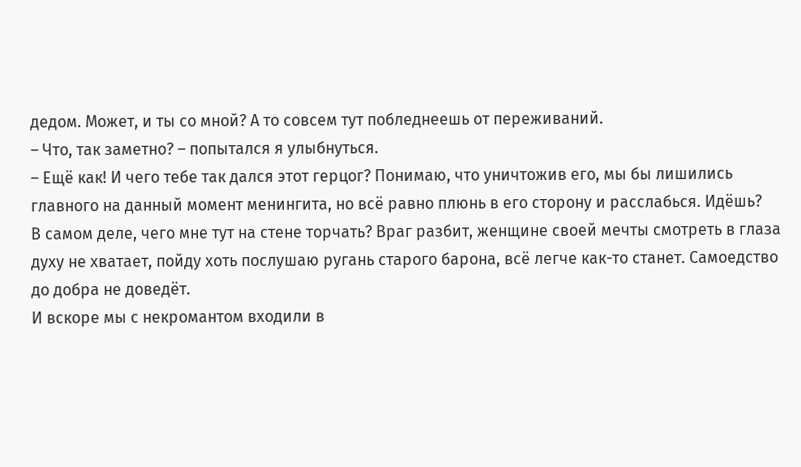дедом. Может, и ты со мной? А то совсем тут побледнеешь от переживаний.
– Что, так заметно? – попытался я улыбнуться.
– Ещё как! И чего тебе так дался этот герцог? Понимаю, что уничтожив его, мы бы лишились главного на данный момент менингита, но всё равно плюнь в его сторону и расслабься. Идёшь?
В самом деле, чего мне тут на стене торчать? Враг разбит, женщине своей мечты смотреть в глаза духу не хватает, пойду хоть послушаю ругань старого барона, всё легче как-то станет. Самоедство до добра не доведёт.
И вскоре мы с некромантом входили в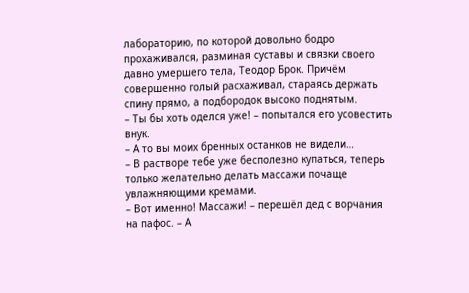лабораторию, по которой довольно бодро прохаживался, разминая суставы и связки своего давно умершего тела, Теодор Брок. Причём совершенно голый расхаживал, стараясь держать спину прямо, а подбородок высоко поднятым.
– Ты бы хоть оделся уже! – попытался его усовестить внук.
– А то вы моих бренных останков не видели…
– В растворе тебе уже бесполезно купаться, теперь только желательно делать массажи почаще увлажняющими кремами.
– Вот именно! Массажи! – перешёл дед с ворчания на пафос. – А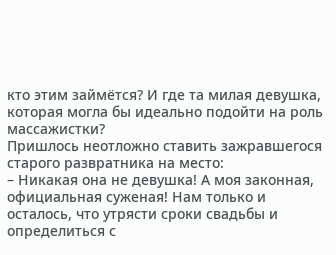кто этим займётся? И где та милая девушка, которая могла бы идеально подойти на роль массажистки?
Пришлось неотложно ставить зажравшегося старого развратника на место:
– Никакая она не девушка! А моя законная, официальная суженая! Нам только и осталось, что утрясти сроки свадьбы и определиться с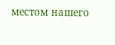местом нашего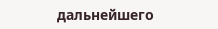дальнейшего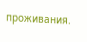проживания.